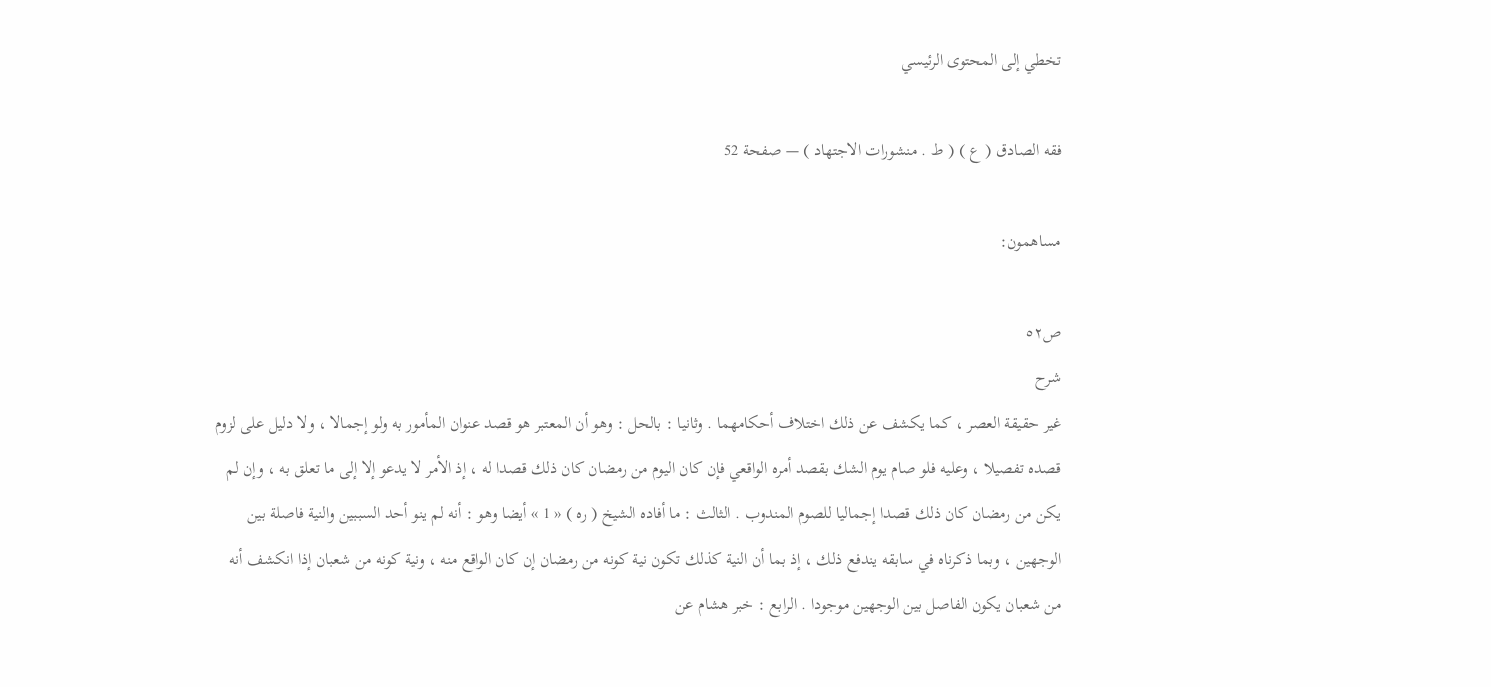تخطي إلى المحتوى الرئيسي

فقه الصادق ( ع ) ( ط . منشورات الاجتهاد ) — صفحة 52

مساهمون:

ص٥٢
شرح
غير حقيقة العصر ، كما يكشف عن ذلك اختلاف أحكامهما . وثانيا : بالحل : وهو أن المعتبر هو قصد عنوان المأمور به ولو إجمالا ، ولا دليل على لزوم قصده تفصيلا ، وعليه فلو صام يوم الشك بقصد أمره الواقعي فإن كان اليوم من رمضان كان ذلك قصدا له ، إذ الأمر لا يدعو إلا إلى ما تعلق به ، وإن لم يكن من رمضان كان ذلك قصدا إجماليا للصوم المندوب . الثالث : ما أفاده الشيخ ( ره ) « 1 » أيضا وهو : أنه لم ينو أحد السببين والنية فاصلة بين الوجهين ، وبما ذكرناه في سابقه يندفع ذلك ، إذ بما أن النية كذلك تكون نية كونه من رمضان إن كان الواقع منه ، ونية كونه من شعبان إذا انكشف أنه من شعبان يكون الفاصل بين الوجهين موجودا . الرابع : خبر هشام عن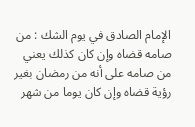الإمام الصادق في يوم الشك : من صامه قضاه وإن كان كذلك يعني من صامه على أنه من رمضان بغير رؤية قضاه وإن كان يوما من شهر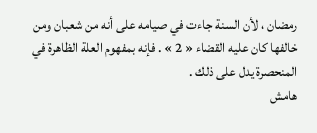رمضان ، لأن السنة جاءت في صيامه على أنه من شعبان ومن خالفها كان عليه القضاء « 2 » . فإنه بمفهوم العلة الظاهرة في المنحصرة يدل على ذلك .
هامش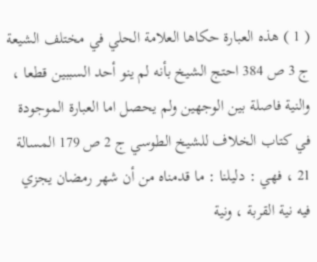( 1 ) هذه العبارة حكاها العلامة الحلي في مختلف الشيعة ج 3 ص 384 احتج الشيخ بأنه لم ينو أحد السببين قطعا ، والنية فاصلة بين الوجهين ولم يحصل اما العبارة الموجودة في كتاب الخلاف للشيخ الطوسي ج 2 ص 179 المسالة 21 ، فهي : دليلنا : ما قدمناه من أن شهر رمضان يجزي فيه نية القربة ، ونية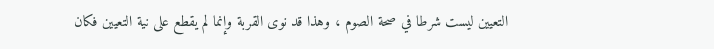التعيين ليست شرطا في صحة الصوم ، وهذا قد نوى القربة وإنما لم يقطع على نية التعيين فكان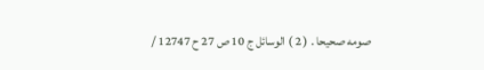صومه صحيحا . ( 2 ) الوسائل ج 10 ص 27 ح 12747 /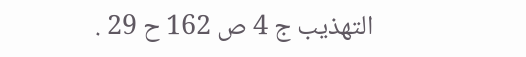التهذيب ج 4 ص 162 ح 29 .